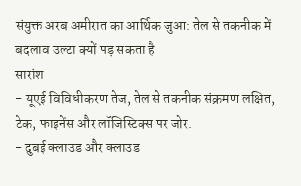संयुक्त अरब अमीरात का आर्थिक जुआ: तेल से तकनीक में बदलाव उल्टा क्यों पड़ सकता है
सारांश
- यूएई विविधीकरण तेज, तेल से तकनीक संक्रमण लक्षित, टेक, फाइनेंस और लॉजिस्टिक्स पर जोर.
- दुबई क्लाउड और क्लाउड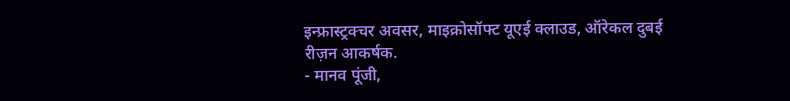इन्फ्रास्ट्रक्चर अवसर, माइक्रोसॉफ्ट यूएई क्लाउड, ऑरेकल दुबई रीज़न आकर्षक.
- मानव पूंजी,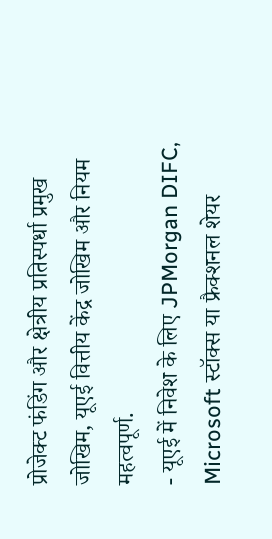प्रोजेक्ट फंडिंग और क्षेत्रीय प्रतिस्पर्धा प्रमुख जोखिम, यूएई वित्तीय केंद्र जोखिम और नियम महत्वपूर्ण.
- यूएई में निवेश के लिए JPMorgan DIFC, Microsoft स्टॉक्स या फ्रैक्शनल शेयर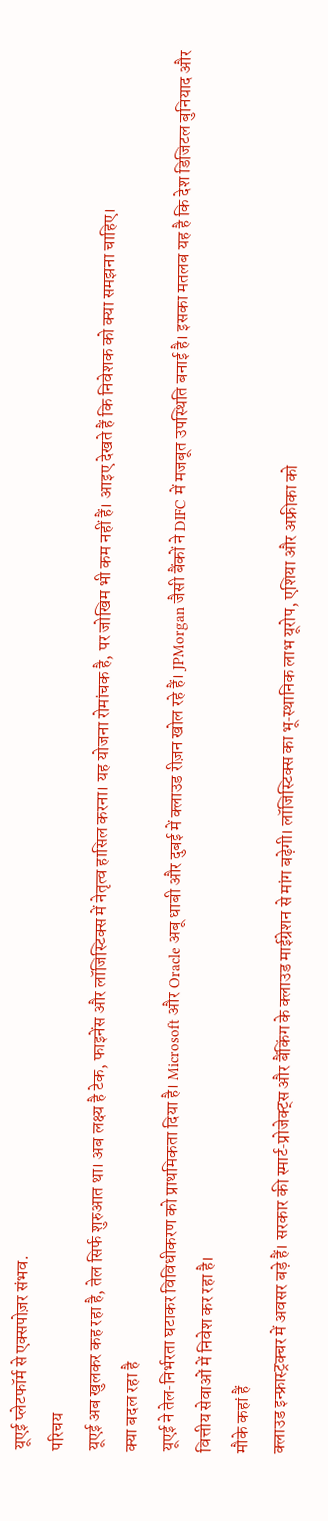यूएई प्लेटफॉर्म से एक्सपोज़र संभव.
परिचय
यूएई अब खुलकर कह रहा है, तेल सिर्फ शुरुआत था। अब लक्ष्य है टेक, फाइनेंस और लॉजिस्टिक्स में नेतृत्व हासिल करना। यह योजना रोमांचक है, पर जोखिम भी कम नहीं हैं। आइए देखते हैं कि निवेशक को क्या समझना चाहिए।
क्या बदल रहा है
यूएई ने तेल‑निर्भरता घटाकर विविधीकरण को प्राथमिकता दिया है। Microsoft और Oracle अबू धाबी और दुबई में क्लाउड रीज़न खोल रहे हैं। JPMorgan जैसी बैंकों ने DIFC में मजबूत उपस्थिति बनाई है। इसका मतलब यह है कि देश डिजिटल बुनियाद और वित्तीय सेवाओं में निवेश कर रहा है।
मौके कहां हैं
क्लाउड इन्फ्रास्ट्रक्चर में अवसर बड़े हैं। सरकार की स्मार्ट‑प्रोजेक्ट्स और बैंकिंग के क्लाउड माईग्रेशन से मांग बढ़ेगी। लॉजिस्टिक्स का भू‑स्थानिक लाभ यूरोप, एशिया और अफ्रीका को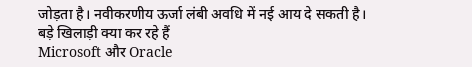जोड़ता है। नवीकरणीय ऊर्जा लंबी अवधि में नई आय दे सकती है।
बड़े खिलाड़ी क्या कर रहे हैं
Microsoft और Oracle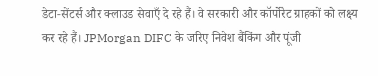डेटा‑सेंटर्स और क्लाउड सेवाएँ दे रहे हैं। वे सरकारी और कॉर्पोरेट ग्राहकों को लक्ष्य कर रहे हैं। JPMorgan DIFC के जरिए निवेश बैंकिंग और पूंजी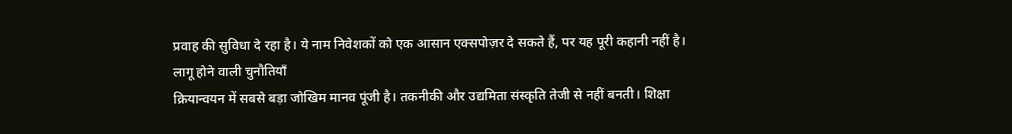प्रवाह की सुविधा दे रहा है। ये नाम निवेशकों को एक आसान एक्सपोज़र दे सकते हैं, पर यह पूरी कहानी नहीं है।
लागू होने वाली चुनौतियाँ
क्रियान्वयन में सबसे बड़ा जोखिम मानव पूंजी है। तकनीकी और उद्यमिता संस्कृति तेजी से नहीं बनती। शिक्षा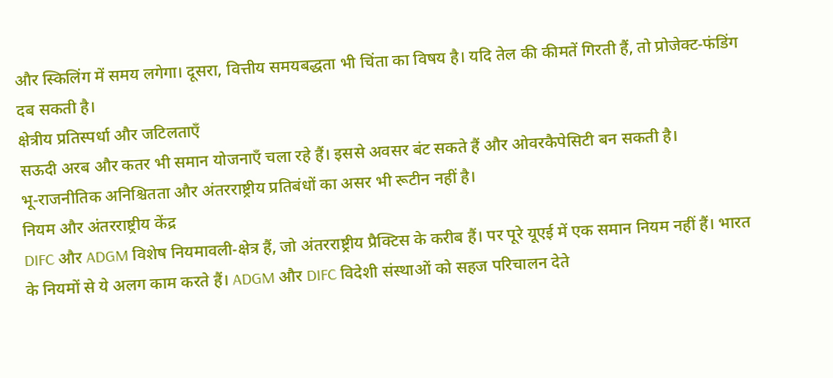और स्किलिंग में समय लगेगा। दूसरा, वित्तीय समयबद्धता भी चिंता का विषय है। यदि तेल की कीमतें गिरती हैं, तो प्रोजेक्ट‑फंडिंग दब सकती है।
क्षेत्रीय प्रतिस्पर्धा और जटिलताएँ
सऊदी अरब और कतर भी समान योजनाएँ चला रहे हैं। इससे अवसर बंट सकते हैं और ओवरकैपेसिटी बन सकती है। भू‑राजनीतिक अनिश्चितता और अंतरराष्ट्रीय प्रतिबंधों का असर भी रूटीन नहीं है।
नियम और अंतरराष्ट्रीय केंद्र
DIFC और ADGM विशेष नियमावली‑क्षेत्र हैं, जो अंतरराष्ट्रीय प्रैक्टिस के करीब हैं। पर पूरे यूएई में एक समान नियम नहीं हैं। भारत के नियमों से ये अलग काम करते हैं। ADGM और DIFC विदेशी संस्थाओं को सहज परिचालन देते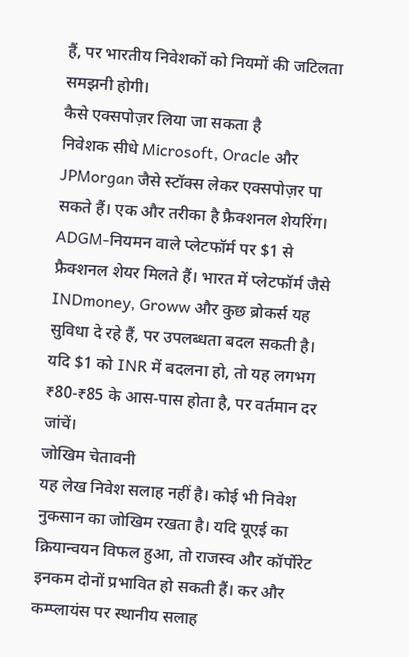हैं, पर भारतीय निवेशकों को नियमों की जटिलता समझनी होगी।
कैसे एक्सपोज़र लिया जा सकता है
निवेशक सीधे Microsoft, Oracle और JPMorgan जैसे स्टॉक्स लेकर एक्सपोज़र पा सकते हैं। एक और तरीका है फ्रैक्शनल शेयरिंग। ADGM‑नियमन वाले प्लेटफॉर्म पर $1 से फ्रैक्शनल शेयर मिलते हैं। भारत में प्लेटफॉर्म जैसे INDmoney, Groww और कुछ ब्रोकर्स यह सुविधा दे रहे हैं, पर उपलब्धता बदल सकती है। यदि $1 को INR में बदलना हो, तो यह लगभग ₹80‑₹85 के आस‑पास होता है, पर वर्तमान दर जांचें।
जोखिम चेतावनी
यह लेख निवेश सलाह नहीं है। कोई भी निवेश नुकसान का जोखिम रखता है। यदि यूएई का क्रियान्वयन विफल हुआ, तो राजस्व और कॉर्पोरेट इनकम दोनों प्रभावित हो सकती हैं। कर और कम्प्लायंस पर स्थानीय सलाह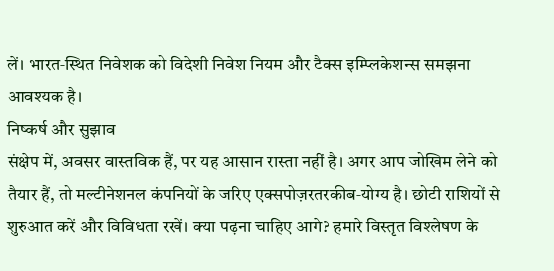लें। भारत‑स्थित निवेशक को विदेशी निवेश नियम और टैक्स इम्प्लिकेशन्स समझना आवश्यक है।
निष्कर्ष और सुझाव
संक्षेप में, अवसर वास्तविक हैं, पर यह आसान रास्ता नहीं है। अगर आप जोखिम लेने को तैयार हैं, तो मल्टीनेशनल कंपनियों के जरिए एक्सपोज़रतरकीब‑योग्य है। छोटी राशियों से शुरुआत करें और विविधता रखें। क्या पढ़ना चाहिए आगे? हमारे विस्तृत विश्लेषण के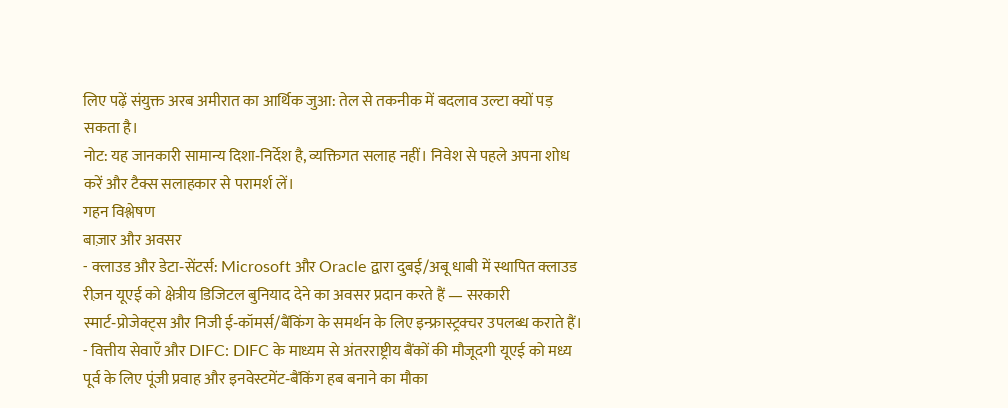लिए पढ़ें संयुक्त अरब अमीरात का आर्थिक जुआ: तेल से तकनीक में बदलाव उल्टा क्यों पड़ सकता है।
नोट: यह जानकारी सामान्य दिशा‑निर्देश है, व्यक्तिगत सलाह नहीं। निवेश से पहले अपना शोध करें और टैक्स सलाहकार से परामर्श लें।
गहन विश्लेषण
बाज़ार और अवसर
- क्लाउड और डेटा‑सेंटर्स: Microsoft और Oracle द्वारा दुबई/अबू धाबी में स्थापित क्लाउड रीज़न यूएई को क्षेत्रीय डिजिटल बुनियाद देने का अवसर प्रदान करते हैं — सरकारी स्मार्ट‑प्रोजेक्ट्स और निजी ई‑कॉमर्स/बैंकिंग के समर्थन के लिए इन्फ्रास्ट्रक्चर उपलब्ध कराते हैं।
- वित्तीय सेवाएँ और DIFC: DIFC के माध्यम से अंतरराष्ट्रीय बैंकों की मौजूदगी यूएई को मध्य पूर्व के लिए पूंजी प्रवाह और इनवेस्टमेंट‑बैंकिंग हब बनाने का मौका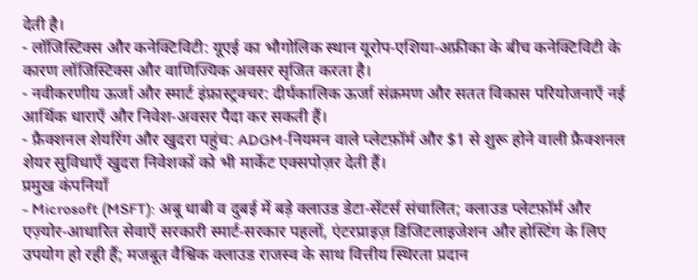देती है।
- लॉजिस्टिक्स और कनेक्टिविटी: यूएई का भौगोलिक स्थान यूरोप‑एशिया‑अफ्रीका के बीच कनेक्टिविटी के कारण लॉजिस्टिक्स और वाणिज्यिक अवसर सृजित करता है।
- नवीकरणीय ऊर्जा और स्मार्ट इंफ्रास्ट्रक्चर: दीर्घकालिक ऊर्जा संक्रमण और सतत विकास परियोजनाएँ नई आर्थिक धाराएँ और निवेश‑अवसर पैदा कर सकती हैं।
- फ्रैक्शनल शेयरिंग और खुदरा पहुंच: ADGM‑नियमन वाले प्लेटफ़ॉर्म और $1 से शुरू होने वाली फ्रैक्शनल शेयर सुविधाएँ खुदरा निवेशकों को भी मार्केट एक्सपोज़र देती हैं।
प्रमुख कंपनियाँ
- Microsoft (MSFT): अबू धाबी व दुबई में बड़े क्लाउड डेटा‑सेंटर्स संचालित; क्लाउड प्लेटफ़ॉर्म और एज़्योर‑आधारित सेवाएँ सरकारी स्मार्ट‑सरकार पहलों, एंटरप्राइज़ डिजिटलाइजेशन और होस्टिंग के लिए उपयोग हो रही हैं; मजबूत वैश्विक क्लाउड राजस्व के साथ वित्तीय स्थिरता प्रदान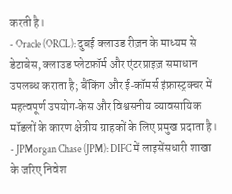करती है।
- Oracle (ORCL): दुबई क्लाउड रीज़न के माध्यम से डेटाबेस, क्लाउड प्लेटफ़ॉर्म और एंटरप्राइज़ समाधान उपलब्ध कराता है; बैंकिंग और ई‑कॉमर्स इंफ्रास्ट्रक्चर में महत्वपूर्ण उपयोग‑केस और विश्वसनीय व्यावसायिक मॉडलों के कारण क्षेत्रीय ग्राहकों के लिए प्रमुख प्रदाता है।
- JPMorgan Chase (JPM): DIFC में लाइसेंसधारी शाखा के जरिए निवेश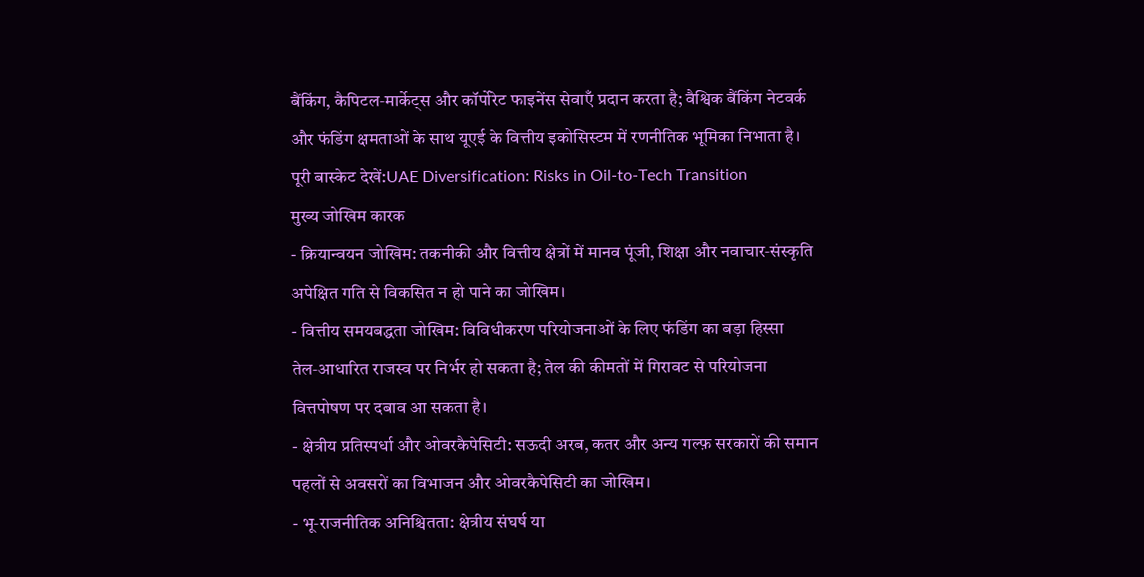बैंकिंग, कैपिटल‑मार्केट्स और कॉर्पोरेट फाइनेंस सेवाएँ प्रदान करता है; वैश्विक बैंकिंग नेटवर्क और फंडिंग क्षमताओं के साथ यूएई के वित्तीय इकोसिस्टम में रणनीतिक भूमिका निभाता है।
पूरी बास्केट देखें:UAE Diversification: Risks in Oil-to-Tech Transition
मुख्य जोखिम कारक
- क्रियान्वयन जोखिम: तकनीकी और वित्तीय क्षेत्रों में मानव पूंजी, शिक्षा और नवाचार‑संस्कृति अपेक्षित गति से विकसित न हो पाने का जोखिम।
- वित्तीय समयबद्धता जोखिम: विविधीकरण परियोजनाओं के लिए फंडिंग का बड़ा हिस्सा तेल‑आधारित राजस्व पर निर्भर हो सकता है; तेल की कीमतों में गिरावट से परियोजना वित्तपोषण पर दबाव आ सकता है।
- क्षेत्रीय प्रतिस्पर्धा और ओवरकैपेसिटी: सऊदी अरब, कतर और अन्य गल्फ़ सरकारों की समान पहलों से अवसरों का विभाजन और ओवरकैपेसिटी का जोखिम।
- भू‑राजनीतिक अनिश्चितता: क्षेत्रीय संघर्ष या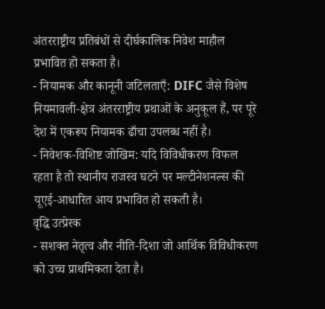अंतरराष्ट्रीय प्रतिबंधों से दीर्घकालिक निवेश माहौल प्रभावित हो सकता है।
- नियामक और कानूनी जटिलताएँ: DIFC जैसे विशेष नियमावली‑क्षेत्र अंतरराष्ट्रीय प्रथाओं के अनुकूल हैं, पर पूरे देश में एकरूप नियामक ढाँचा उपलब्ध नहीं है।
- निवेशक‑विशिष्ट जोखिम: यदि विविधीकरण विफल रहता है तो स्थानीय राजस्व घटने पर मल्टीनेशनल्स की यूएई‑आधारित आय प्रभावित हो सकती है।
वृद्धि उत्प्रेरक
- सशक्त नेतृत्व और नीति‑दिशा जो आर्थिक विविधीकरण को उच्च प्राथमिकता देता है।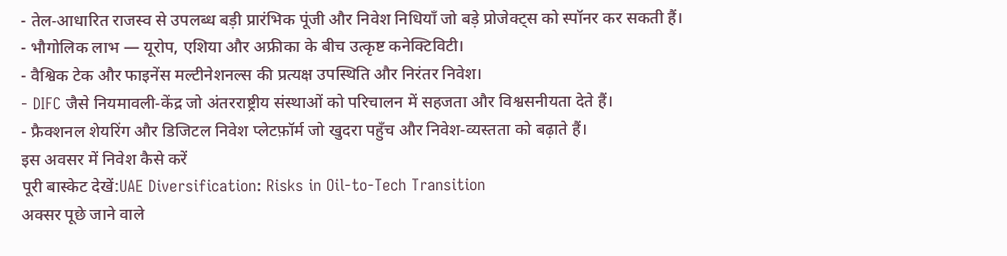- तेल‑आधारित राजस्व से उपलब्ध बड़ी प्रारंभिक पूंजी और निवेश निधियाँ जो बड़े प्रोजेक्ट्स को स्पॉनर कर सकती हैं।
- भौगोलिक लाभ — यूरोप, एशिया और अफ्रीका के बीच उत्कृष्ट कनेक्टिविटी।
- वैश्विक टेक और फाइनेंस मल्टीनेशनल्स की प्रत्यक्ष उपस्थिति और निरंतर निवेश।
- DIFC जैसे नियमावली‑केंद्र जो अंतरराष्ट्रीय संस्थाओं को परिचालन में सहजता और विश्वसनीयता देते हैं।
- फ्रैक्शनल शेयरिंग और डिजिटल निवेश प्लेटफ़ॉर्म जो खुदरा पहुँच और निवेश‑व्यस्तता को बढ़ाते हैं।
इस अवसर में निवेश कैसे करें
पूरी बास्केट देखें:UAE Diversification: Risks in Oil-to-Tech Transition
अक्सर पूछे जाने वाले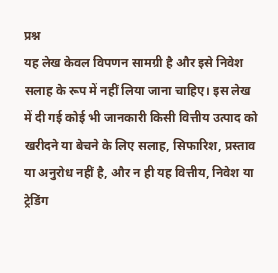प्रश्न
यह लेख केवल विपणन सामग्री है और इसे निवेश सलाह के रूप में नहीं लिया जाना चाहिए। इस लेख में दी गई कोई भी जानकारी किसी वित्तीय उत्पाद को खरीदने या बेचने के लिए सलाह, सिफारिश, प्रस्ताव या अनुरोध नहीं है, और न ही यह वित्तीय, निवेश या ट्रेडिंग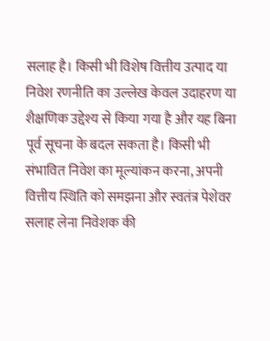सलाह है। किसी भी विशेष वित्तीय उत्पाद या निवेश रणनीति का उल्लेख केवल उदाहरण या शैक्षणिक उद्देश्य से किया गया है और यह बिना पूर्व सूचना के बदल सकता है। किसी भी संभावित निवेश का मूल्यांकन करना, अपनी वित्तीय स्थिति को समझना और स्वतंत्र पेशेवर सलाह लेना निवेशक की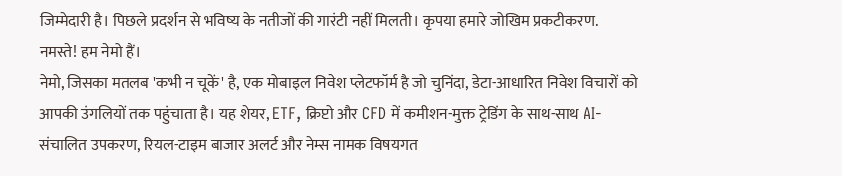जिम्मेदारी है। पिछले प्रदर्शन से भविष्य के नतीजों की गारंटी नहीं मिलती। कृपया हमारे जोखिम प्रकटीकरण.
नमस्ते! हम नेमो हैं।
नेमो, जिसका मतलब 'कभी न चूकें' है, एक मोबाइल निवेश प्लेटफॉर्म है जो चुनिंदा, डेटा-आधारित निवेश विचारों को आपकी उंगलियों तक पहुंचाता है। यह शेयर, ETF, क्रिप्टो और CFD में कमीशन-मुक्त ट्रेडिंग के साथ-साथ AI-संचालित उपकरण, रियल-टाइम बाजार अलर्ट और नेम्स नामक विषयगत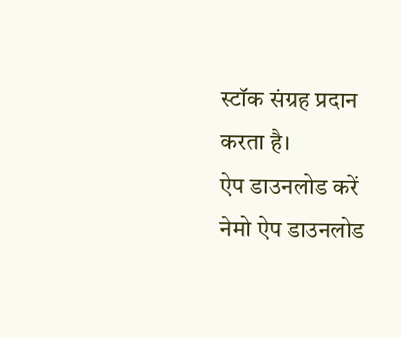स्टॉक संग्रह प्रदान करता है।
ऐप डाउनलोड करें
नेमो ऐप डाउनलोड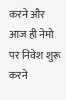करने और आज ही नेमो पर निवेश शुरू करने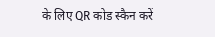के लिए QR कोड स्कैन करें